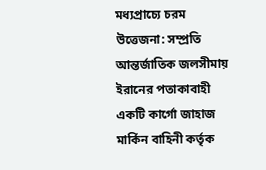মধ্যপ্রাচ্যে চরম উত্তেজনা: সম্প্রতি আন্তর্জাতিক জলসীমায় ইরানের পতাকাবাহী একটি কার্গো জাহাজ মার্কিন বাহিনী কর্তৃক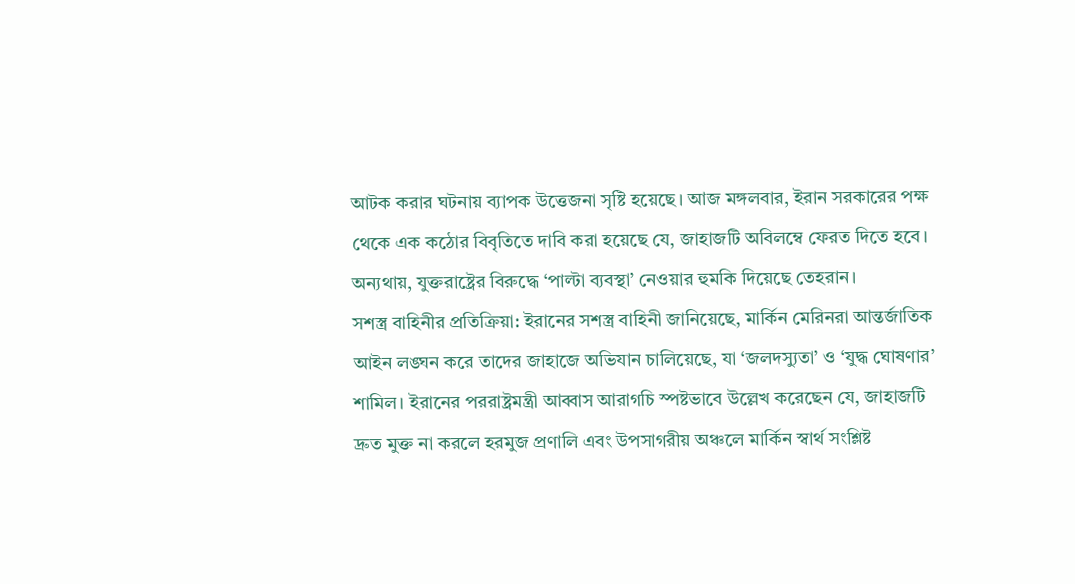আটক করার ঘটনায় ব্যাপক উত্তেজনা সৃষ্টি হয়েছে। আজ মঙ্গলবার, ইরান সরকারের পক্ষ থেকে এক কঠোর বিবৃতিতে দাবি করা হয়েছে যে, জাহাজটি অবিলম্বে ফেরত দিতে হবে। অন্যথায়, যুক্তরাষ্ট্রের বিরুদ্ধে ‘পাল্টা ব্যবস্থা’ নেওয়ার হুমকি দিয়েছে তেহরান।
সশস্ত্র বাহিনীর প্রতিক্রিয়া: ইরানের সশস্ত্র বাহিনী জানিয়েছে, মার্কিন মেরিনরা আন্তর্জাতিক আইন লঙ্ঘন করে তাদের জাহাজে অভিযান চালিয়েছে, যা ‘জলদস্যুতা’ ও ‘যুদ্ধ ঘোষণার’ শামিল। ইরানের পররাষ্ট্রমন্ত্রী আব্বাস আরাগচি স্পষ্টভাবে উল্লেখ করেছেন যে, জাহাজটি দ্রুত মুক্ত না করলে হরমুজ প্রণালি এবং উপসাগরীয় অঞ্চলে মার্কিন স্বার্থ সংশ্লিষ্ট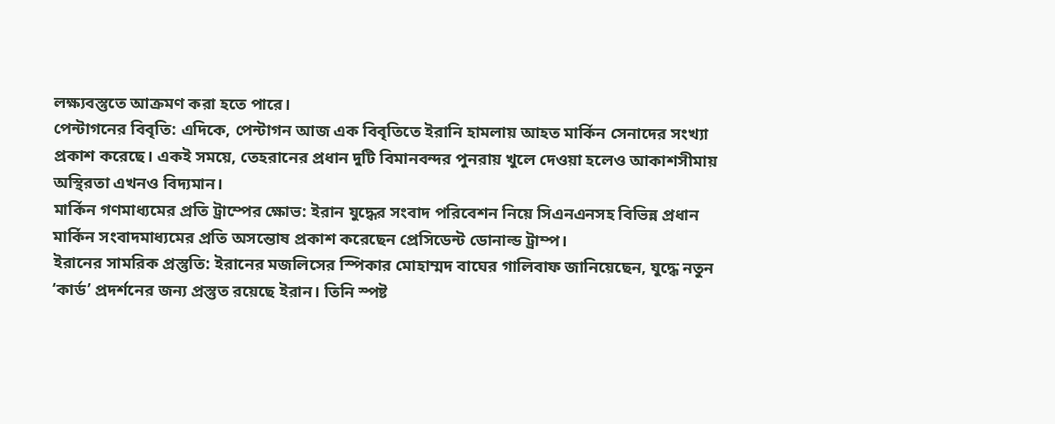লক্ষ্যবস্তুতে আক্রমণ করা হতে পারে।
পেন্টাগনের বিবৃতি: এদিকে, পেন্টাগন আজ এক বিবৃতিতে ইরানি হামলায় আহত মার্কিন সেনাদের সংখ্যা প্রকাশ করেছে। একই সময়ে, তেহরানের প্রধান দুটি বিমানবন্দর পুনরায় খুলে দেওয়া হলেও আকাশসীমায় অস্থিরতা এখনও বিদ্যমান।
মার্কিন গণমাধ্যমের প্রতি ট্রাম্পের ক্ষোভ: ইরান যুদ্ধের সংবাদ পরিবেশন নিয়ে সিএনএনসহ বিভিন্ন প্রধান মার্কিন সংবাদমাধ্যমের প্রতি অসন্তোষ প্রকাশ করেছেন প্রেসিডেন্ট ডোনাল্ড ট্রাম্প।
ইরানের সামরিক প্রস্তুতি: ইরানের মজলিসের স্পিকার মোহাম্মদ বাঘের গালিবাফ জানিয়েছেন, যুদ্ধে নতুন ‘কার্ড’ প্রদর্শনের জন্য প্রস্তুত রয়েছে ইরান। তিনি স্পষ্ট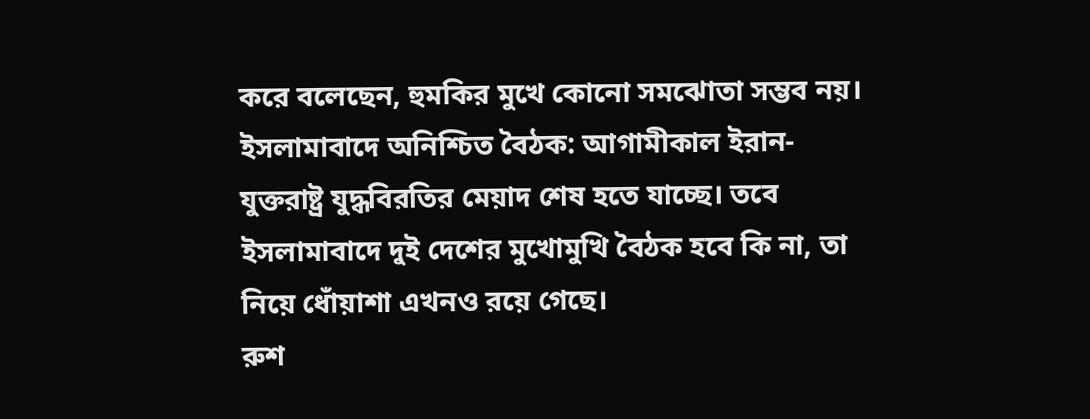করে বলেছেন, হুমকির মুখে কোনো সমঝোতা সম্ভব নয়।
ইসলামাবাদে অনিশ্চিত বৈঠক: আগামীকাল ইরান-যুক্তরাষ্ট্র যুদ্ধবিরতির মেয়াদ শেষ হতে যাচ্ছে। তবে ইসলামাবাদে দুই দেশের মুখোমুখি বৈঠক হবে কি না, তা নিয়ে ধোঁয়াশা এখনও রয়ে গেছে।
রুশ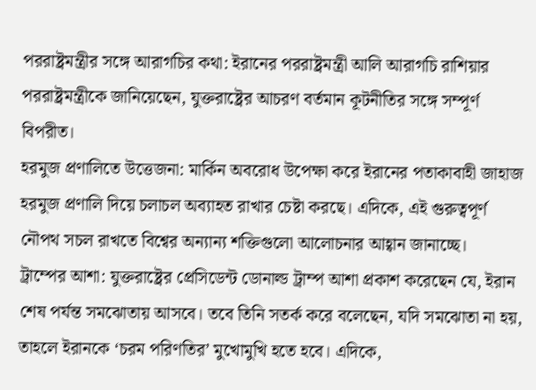পররাষ্ট্রমন্ত্রীর সঙ্গে আরাগচির কথা: ইরানের পররাষ্ট্রমন্ত্রী আলি আরাগচি রাশিয়ার পররাষ্ট্রমন্ত্রীকে জানিয়েছেন, যুক্তরাষ্ট্রের আচরণ বর্তমান কূটনীতির সঙ্গে সম্পূর্ণ বিপরীত।
হরমুজ প্রণালিতে উত্তেজনা: মার্কিন অবরোধ উপেক্ষা করে ইরানের পতাকাবাহী জাহাজ হরমুজ প্রণালি দিয়ে চলাচল অব্যাহত রাখার চেষ্টা করছে। এদিকে, এই গুরুত্বপূর্ণ নৌপথ সচল রাখতে বিশ্বের অন্যান্য শক্তিগুলো আলোচনার আহ্বান জানাচ্ছে।
ট্রাম্পের আশা: যুক্তরাষ্ট্রের প্রেসিডেন্ট ডোনাল্ড ট্রাম্প আশা প্রকাশ করেছেন যে, ইরান শেষ পর্যন্ত সমঝোতায় আসবে। তবে তিনি সতর্ক করে বলেছেন, যদি সমঝোতা না হয়, তাহলে ইরানকে ‘চরম পরিণতির’ মুখোমুখি হতে হবে। এদিকে,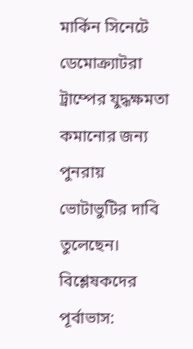মার্কিন সিনেটে ডেমোক্র্যাটরা ট্রাম্পের যুদ্ধক্ষমতা কমানোর জন্য পুনরায় ভোটাভুটির দাবি তুলেছেন।
বিশ্লেষকদের পূর্বাভাস: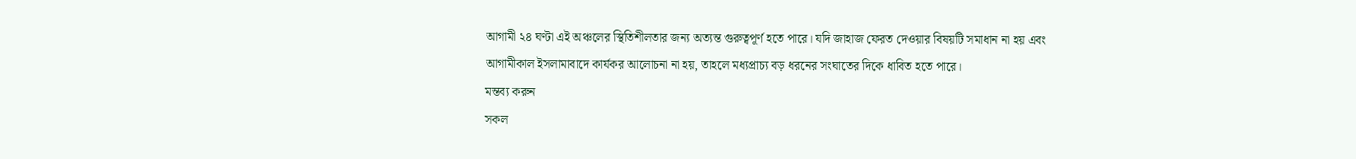আগামী ২৪ ঘণ্টা এই অঞ্চলের স্থিতিশীলতার জন্য অত্যন্ত গুরুত্বপূর্ণ হতে পারে। যদি জাহাজ ফেরত দেওয়ার বিষয়টি সমাধান না হয় এবং আগামীকাল ইসলামাবাদে কার্যকর আলোচনা না হয়, তাহলে মধ্যপ্রাচ্য বড় ধরনের সংঘাতের দিকে ধাবিত হতে পারে।
মন্তব্য করুন
সকল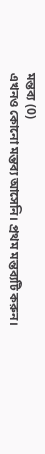মন্তব্য (0)
এখনও কোনো মন্তব্য আসেনি। প্রথম মন্তব্যটি করুন।